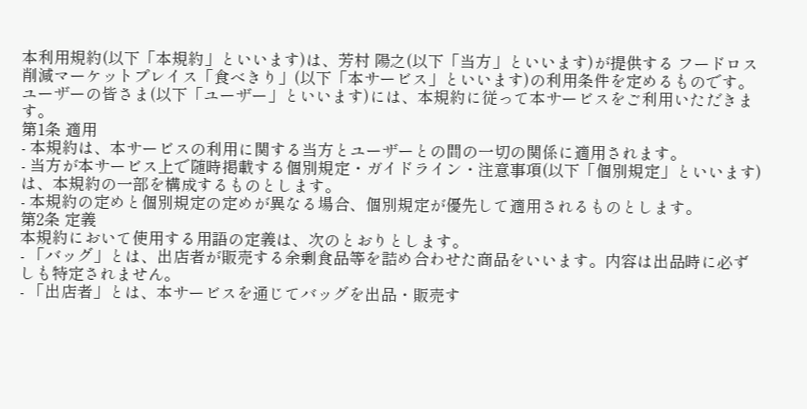本利用規約(以下「本規約」といいます)は、芳村 陽之(以下「当方」といいます)が提供する フードロス削減マーケットプレイス「食べきり」(以下「本サービス」といいます)の利用条件を定めるものです。 ユーザーの皆さま(以下「ユーザー」といいます)には、本規約に従って本サービスをご利用いただきます。
第1条 適用
- 本規約は、本サービスの利用に関する当方とユーザーとの間の一切の関係に適用されます。
- 当方が本サービス上で随時掲載する個別規定・ガイドライン・注意事項(以下「個別規定」といいます)は、本規約の一部を構成するものとします。
- 本規約の定めと個別規定の定めが異なる場合、個別規定が優先して適用されるものとします。
第2条 定義
本規約において使用する用語の定義は、次のとおりとします。
- 「バッグ」とは、出店者が販売する余剰食品等を詰め合わせた商品をいいます。内容は出品時に必ずしも特定されません。
- 「出店者」とは、本サービスを通じてバッグを出品・販売す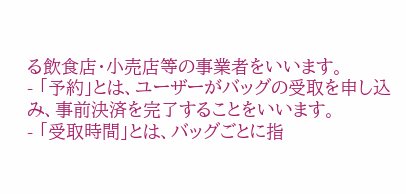る飲食店・小売店等の事業者をいいます。
- 「予約」とは、ユーザーがバッグの受取を申し込み、事前決済を完了することをいいます。
- 「受取時間」とは、バッグごとに指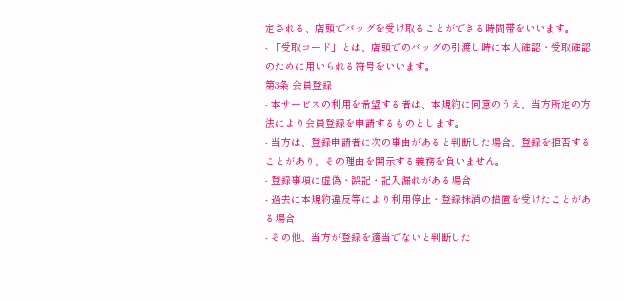定される、店頭でバッグを受け取ることができる時間帯をいいます。
- 「受取コード」とは、店頭でのバッグの引渡し時に本人確認・受取確認のために用いられる符号をいいます。
第3条 会員登録
- 本サービスの利用を希望する者は、本規約に同意のうえ、当方所定の方法により会員登録を申請するものとします。
- 当方は、登録申請者に次の事由があると判断した場合、登録を拒否することがあり、その理由を開示する義務を負いません。
- 登録事項に虚偽・誤記・記入漏れがある場合
- 過去に本規約違反等により利用停止・登録抹消の措置を受けたことがある場合
- その他、当方が登録を適当でないと判断した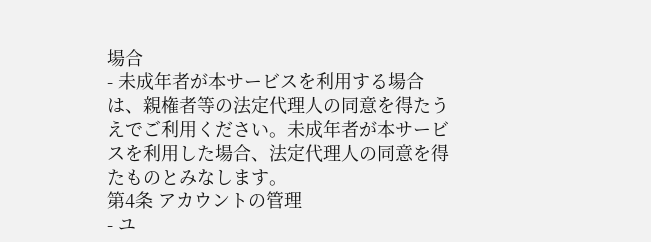場合
- 未成年者が本サービスを利用する場合は、親権者等の法定代理人の同意を得たうえでご利用ください。未成年者が本サービスを利用した場合、法定代理人の同意を得たものとみなします。
第4条 アカウントの管理
- ユ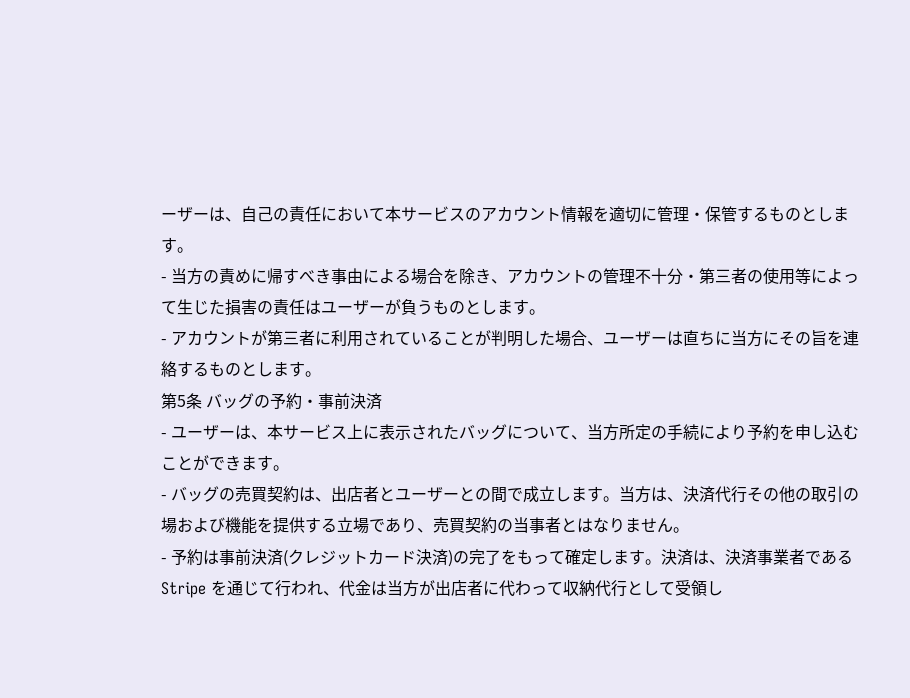ーザーは、自己の責任において本サービスのアカウント情報を適切に管理・保管するものとします。
- 当方の責めに帰すべき事由による場合を除き、アカウントの管理不十分・第三者の使用等によって生じた損害の責任はユーザーが負うものとします。
- アカウントが第三者に利用されていることが判明した場合、ユーザーは直ちに当方にその旨を連絡するものとします。
第5条 バッグの予約・事前決済
- ユーザーは、本サービス上に表示されたバッグについて、当方所定の手続により予約を申し込むことができます。
- バッグの売買契約は、出店者とユーザーとの間で成立します。当方は、決済代行その他の取引の場および機能を提供する立場であり、売買契約の当事者とはなりません。
- 予約は事前決済(クレジットカード決済)の完了をもって確定します。決済は、決済事業者である Stripe を通じて行われ、代金は当方が出店者に代わって収納代行として受領し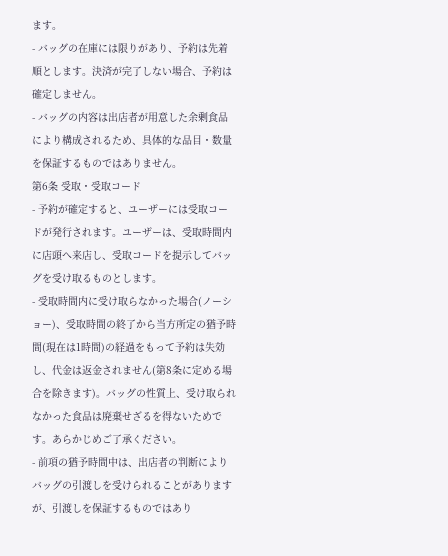ます。
- バッグの在庫には限りがあり、予約は先着順とします。決済が完了しない場合、予約は確定しません。
- バッグの内容は出店者が用意した余剰食品により構成されるため、具体的な品目・数量を保証するものではありません。
第6条 受取・受取コード
- 予約が確定すると、ユーザーには受取コードが発行されます。ユーザーは、受取時間内に店頭へ来店し、受取コードを提示してバッグを受け取るものとします。
- 受取時間内に受け取らなかった場合(ノーショー)、受取時間の終了から当方所定の猶予時間(現在は1時間)の経過をもって予約は失効し、代金は返金されません(第8条に定める場合を除きます)。バッグの性質上、受け取られなかった食品は廃棄せざるを得ないためです。あらかじめご了承ください。
- 前項の猶予時間中は、出店者の判断によりバッグの引渡しを受けられることがありますが、引渡しを保証するものではあり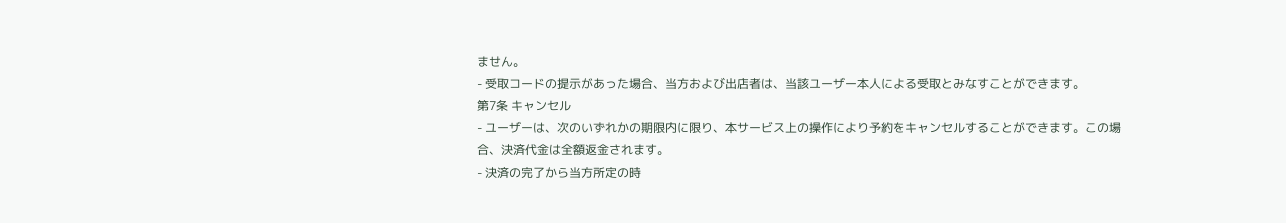ません。
- 受取コードの提示があった場合、当方および出店者は、当該ユーザー本人による受取とみなすことができます。
第7条 キャンセル
- ユーザーは、次のいずれかの期限内に限り、本サービス上の操作により予約をキャンセルすることができます。この場合、決済代金は全額返金されます。
- 決済の完了から当方所定の時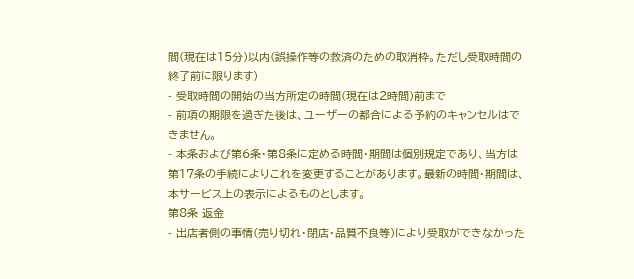間(現在は15分)以内(誤操作等の救済のための取消枠。ただし受取時間の終了前に限ります)
- 受取時間の開始の当方所定の時間(現在は2時間)前まで
- 前項の期限を過ぎた後は、ユーザーの都合による予約のキャンセルはできません。
- 本条および第6条・第8条に定める時間・期間は個別規定であり、当方は第17条の手続によりこれを変更することがあります。最新の時間・期間は、本サービス上の表示によるものとします。
第8条 返金
- 出店者側の事情(売り切れ・閉店・品質不良等)により受取ができなかった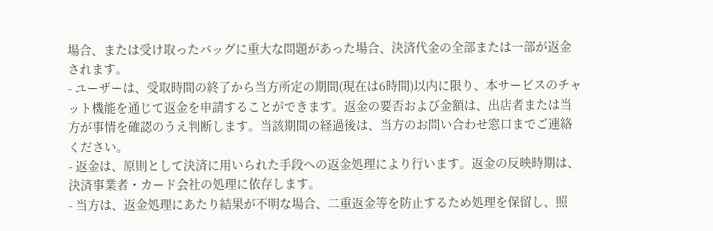場合、または受け取ったバッグに重大な問題があった場合、決済代金の全部または一部が返金されます。
- ユーザーは、受取時間の終了から当方所定の期間(現在は6時間)以内に限り、本サービスのチャット機能を通じて返金を申請することができます。返金の要否および金額は、出店者または当方が事情を確認のうえ判断します。当該期間の経過後は、当方のお問い合わせ窓口までご連絡ください。
- 返金は、原則として決済に用いられた手段への返金処理により行います。返金の反映時期は、決済事業者・カード会社の処理に依存します。
- 当方は、返金処理にあたり結果が不明な場合、二重返金等を防止するため処理を保留し、照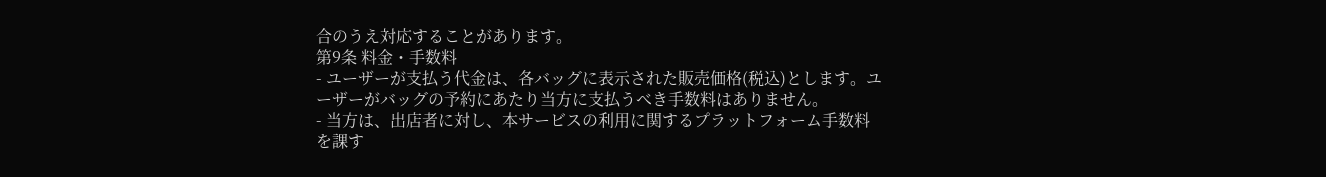合のうえ対応することがあります。
第9条 料金・手数料
- ユーザーが支払う代金は、各バッグに表示された販売価格(税込)とします。ユーザーがバッグの予約にあたり当方に支払うべき手数料はありません。
- 当方は、出店者に対し、本サービスの利用に関するプラットフォーム手数料を課す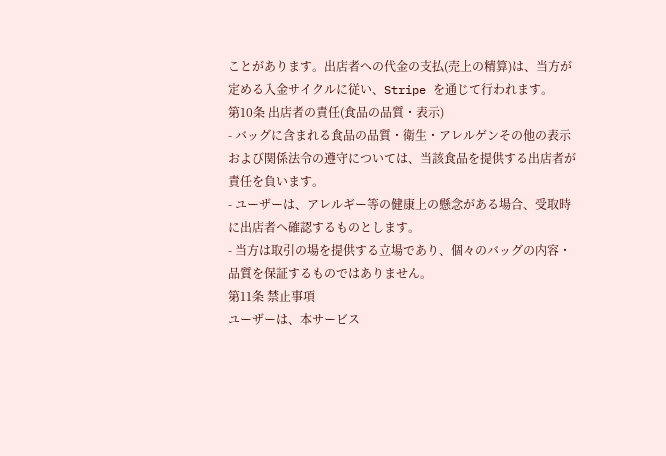ことがあります。出店者への代金の支払(売上の精算)は、当方が定める入金サイクルに従い、Stripe を通じて行われます。
第10条 出店者の責任(食品の品質・表示)
- バッグに含まれる食品の品質・衛生・アレルゲンその他の表示および関係法令の遵守については、当該食品を提供する出店者が責任を負います。
- ユーザーは、アレルギー等の健康上の懸念がある場合、受取時に出店者へ確認するものとします。
- 当方は取引の場を提供する立場であり、個々のバッグの内容・品質を保証するものではありません。
第11条 禁止事項
ユーザーは、本サービス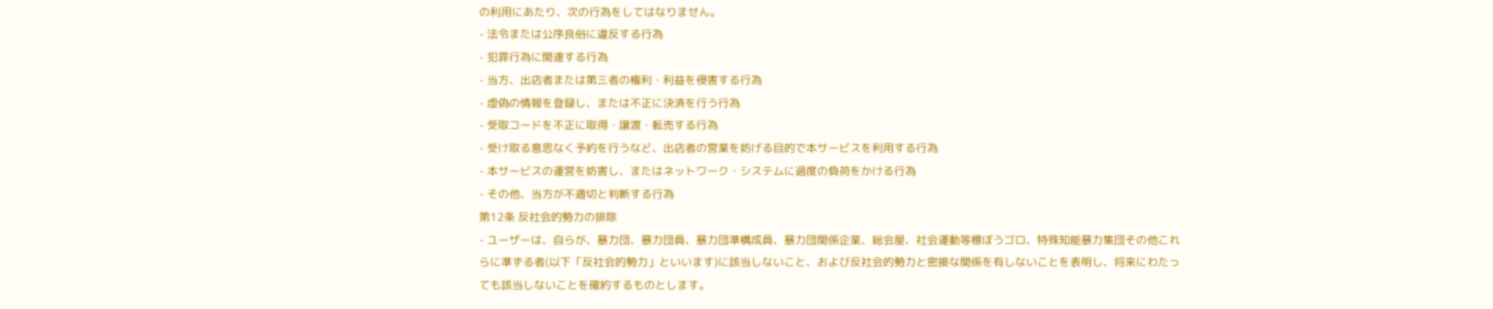の利用にあたり、次の行為をしてはなりません。
- 法令または公序良俗に違反する行為
- 犯罪行為に関連する行為
- 当方、出店者または第三者の権利・利益を侵害する行為
- 虚偽の情報を登録し、または不正に決済を行う行為
- 受取コードを不正に取得・譲渡・転売する行為
- 受け取る意思なく予約を行うなど、出店者の営業を妨げる目的で本サービスを利用する行為
- 本サービスの運営を妨害し、またはネットワーク・システムに過度の負荷をかける行為
- その他、当方が不適切と判断する行為
第12条 反社会的勢力の排除
- ユーザーは、自らが、暴力団、暴力団員、暴力団準構成員、暴力団関係企業、総会屋、社会運動等標ぼうゴロ、特殊知能暴力集団その他これらに準ずる者(以下「反社会的勢力」といいます)に該当しないこと、および反社会的勢力と密接な関係を有しないことを表明し、将来にわたっても該当しないことを確約するものとします。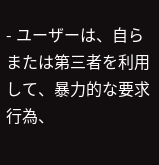- ユーザーは、自らまたは第三者を利用して、暴力的な要求行為、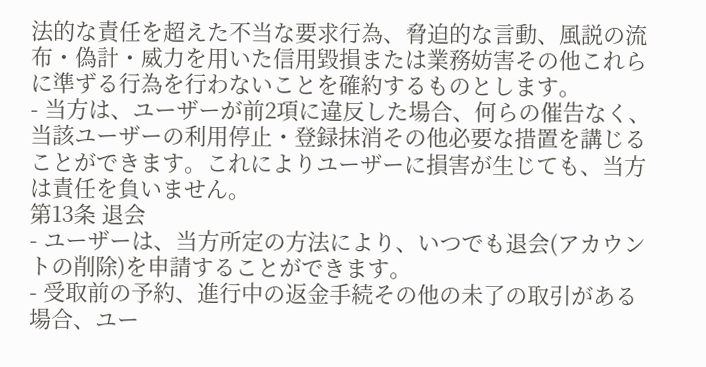法的な責任を超えた不当な要求行為、脅迫的な言動、風説の流布・偽計・威力を用いた信用毀損または業務妨害その他これらに準ずる行為を行わないことを確約するものとします。
- 当方は、ユーザーが前2項に違反した場合、何らの催告なく、当該ユーザーの利用停止・登録抹消その他必要な措置を講じることができます。これによりユーザーに損害が生じても、当方は責任を負いません。
第13条 退会
- ユーザーは、当方所定の方法により、いつでも退会(アカウントの削除)を申請することができます。
- 受取前の予約、進行中の返金手続その他の未了の取引がある場合、ユー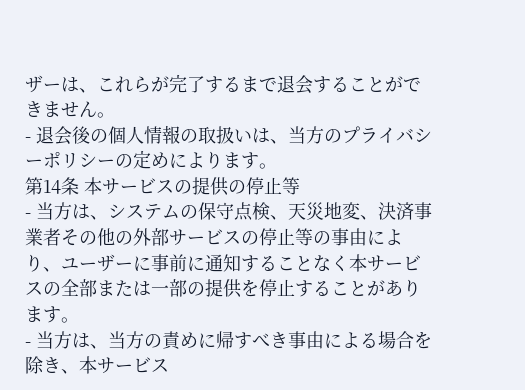ザーは、これらが完了するまで退会することができません。
- 退会後の個人情報の取扱いは、当方のプライバシーポリシーの定めによります。
第14条 本サービスの提供の停止等
- 当方は、システムの保守点検、天災地変、決済事業者その他の外部サービスの停止等の事由により、ユーザーに事前に通知することなく本サービスの全部または一部の提供を停止することがあります。
- 当方は、当方の責めに帰すべき事由による場合を除き、本サービス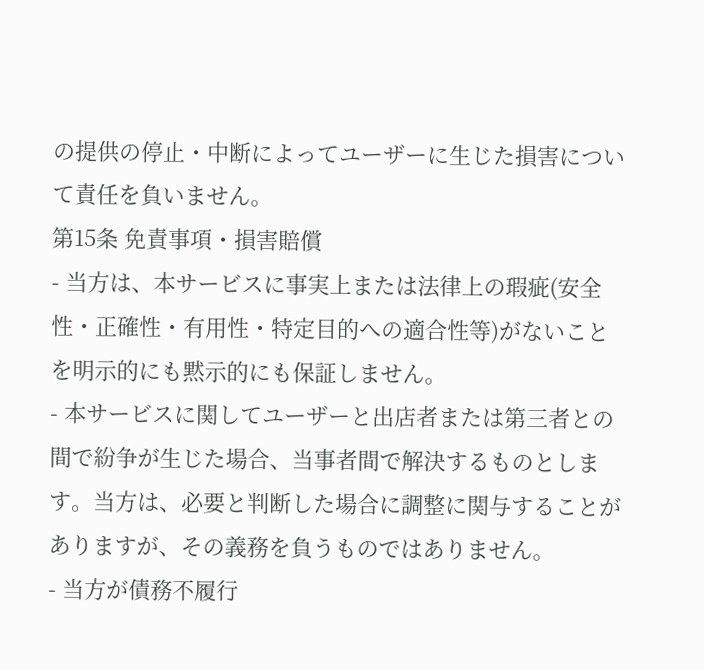の提供の停止・中断によってユーザーに生じた損害について責任を負いません。
第15条 免責事項・損害賠償
- 当方は、本サービスに事実上または法律上の瑕疵(安全性・正確性・有用性・特定目的への適合性等)がないことを明示的にも黙示的にも保証しません。
- 本サービスに関してユーザーと出店者または第三者との間で紛争が生じた場合、当事者間で解決するものとします。当方は、必要と判断した場合に調整に関与することがありますが、その義務を負うものではありません。
- 当方が債務不履行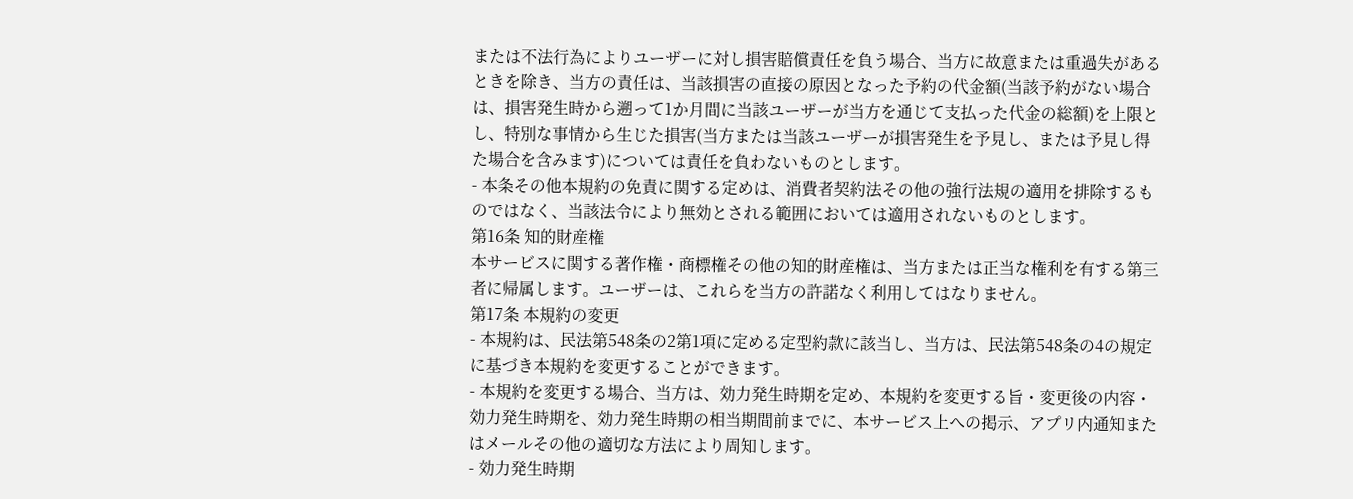または不法行為によりユーザーに対し損害賠償責任を負う場合、当方に故意または重過失があるときを除き、当方の責任は、当該損害の直接の原因となった予約の代金額(当該予約がない場合は、損害発生時から遡って1か月間に当該ユーザーが当方を通じて支払った代金の総額)を上限とし、特別な事情から生じた損害(当方または当該ユーザーが損害発生を予見し、または予見し得た場合を含みます)については責任を負わないものとします。
- 本条その他本規約の免責に関する定めは、消費者契約法その他の強行法規の適用を排除するものではなく、当該法令により無効とされる範囲においては適用されないものとします。
第16条 知的財産権
本サービスに関する著作権・商標権その他の知的財産権は、当方または正当な権利を有する第三者に帰属します。ユーザーは、これらを当方の許諾なく利用してはなりません。
第17条 本規約の変更
- 本規約は、民法第548条の2第1項に定める定型約款に該当し、当方は、民法第548条の4の規定に基づき本規約を変更することができます。
- 本規約を変更する場合、当方は、効力発生時期を定め、本規約を変更する旨・変更後の内容・効力発生時期を、効力発生時期の相当期間前までに、本サービス上への掲示、アプリ内通知またはメールその他の適切な方法により周知します。
- 効力発生時期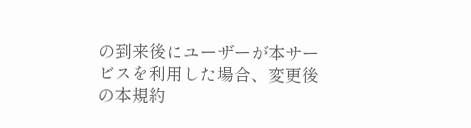の到来後にユーザーが本サービスを利用した場合、変更後の本規約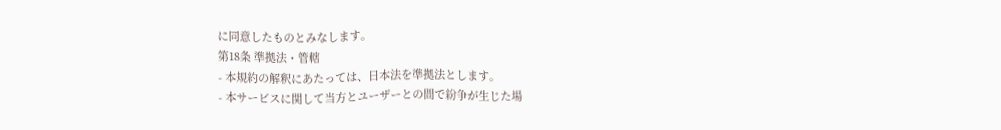に同意したものとみなします。
第18条 準拠法・管轄
- 本規約の解釈にあたっては、日本法を準拠法とします。
- 本サービスに関して当方とユーザーとの間で紛争が生じた場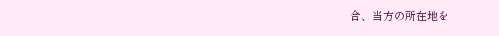合、当方の所在地を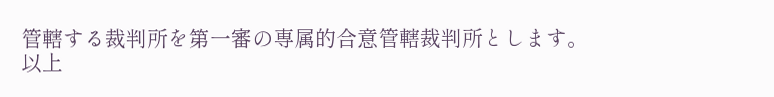管轄する裁判所を第一審の専属的合意管轄裁判所とします。
以上